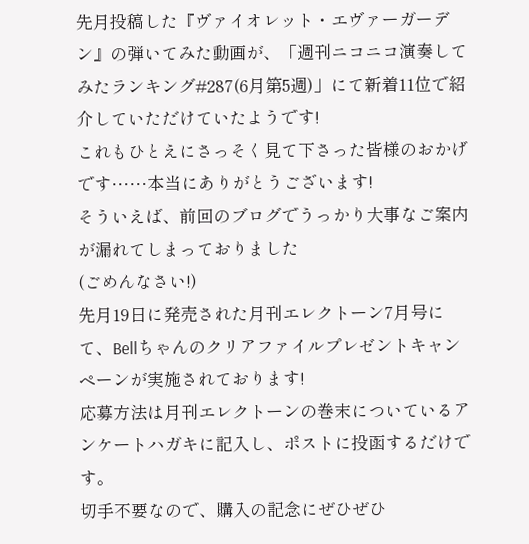先月投稿した『ヴァイオレット・エヴァーガーデン』の弾いてみた動画が、「週刊ニコニコ演奏してみたランキング#287(6月第5週)」にて新着11位で紹介していただけていたようです!
これもひとえにさっそく見て下さった皆様のおかげです……本当にありがとうございます!
そういえば、前回のブログでうっかり大事なご案内が漏れてしまっておりました
(ごめんなさい!)
先月19日に発売された月刊エレクトーン7月号にて、Bellちゃんのクリアファイルプレゼントキャンペーンが実施されております!
応募方法は月刊エレクトーンの巻末についているアンケートハガキに記入し、ポストに投函するだけです。
切手不要なので、購入の記念にぜひぜひ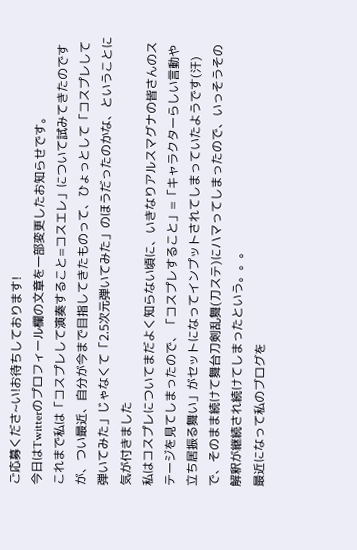ご応募くださ~い!お待ちしております!
今日はTwitterのプロフィール欄の文章を一部変更したお知らせです。
これまで私は「コスプレして演奏すること=コスエレ」について試みてきたのですが、つい最近、自分が今まで目指してきたものって、ひょっとして「コスプレして弾いてみた」じゃなくて「2.5次元弾いてみた」のほうだったのかな、ということに気が付きました
私はコスプレについてまだよく知らない頃に、いきなりアルスマグナの皆さんのステージを見てしまったので、「コスプレすること」=「キャラクターらしい言動や立ち居振る舞い」がセットになってインプットされてしまっていたようです(汗)
で、そのまま続けて舞台刀剣乱舞(刀ステ)にハマってしまったので、いっそうその解釈が継続され続けてしまったという。。。
最近になって私のブログを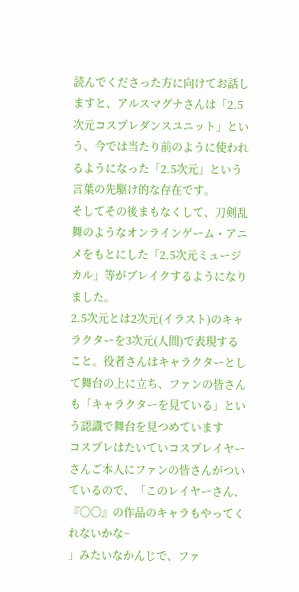読んでくださった方に向けてお話しますと、アルスマグナさんは「2.5次元コスプレダンスユニット」という、今では当たり前のように使われるようになった「2.5次元」という言葉の先駆け的な存在です。
そしてその後まもなくして、刀剣乱舞のようなオンラインゲーム・アニメをもとにした「2.5次元ミュージカル」等がブレイクするようになりました。
2.5次元とは2次元(イラスト)のキャラクターを3次元(人間)で表現すること。役者さんはキャラクターとして舞台の上に立ち、ファンの皆さんも「キャラクターを見ている」という認識で舞台を見つめています
コスプレはたいていコスプレイヤーさんご本人にファンの皆さんがついているので、「このレイヤーさん、『〇〇』の作品のキャラもやってくれないかな~
」みたいなかんじで、ファ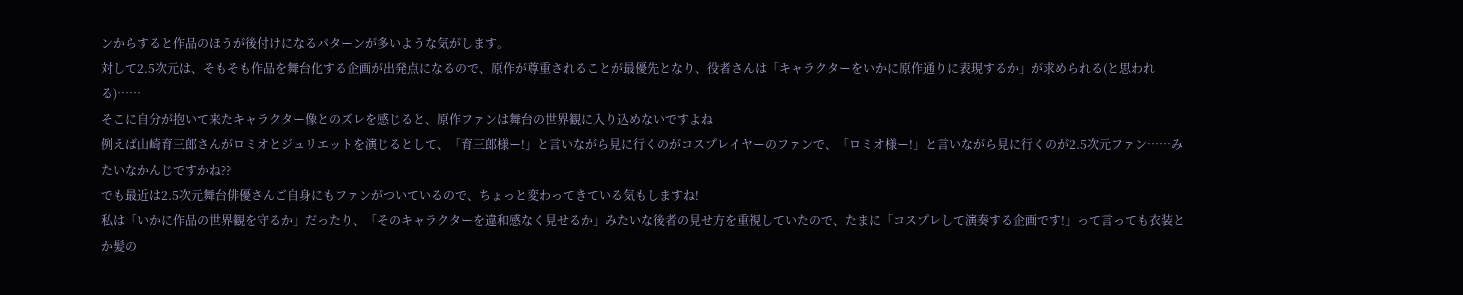ンからすると作品のほうが後付けになるパターンが多いような気がします。
対して2.5次元は、そもそも作品を舞台化する企画が出発点になるので、原作が尊重されることが最優先となり、役者さんは「キャラクターをいかに原作通りに表現するか」が求められる(と思われる)……
そこに自分が抱いて来たキャラクター像とのズレを感じると、原作ファンは舞台の世界観に入り込めないですよね
例えば山崎育三郎さんがロミオとジュリエットを演じるとして、「育三郎様ー!」と言いながら見に行くのがコスプレイヤーのファンで、「ロミオ様ー!」と言いながら見に行くのが2.5次元ファン……みたいなかんじですかね??
でも最近は2.5次元舞台俳優さんご自身にもファンがついているので、ちょっと変わってきている気もしますね!
私は「いかに作品の世界観を守るか」だったり、「そのキャラクターを違和感なく見せるか」みたいな後者の見せ方を重視していたので、たまに「コスプレして演奏する企画です!」って言っても衣装とか髪の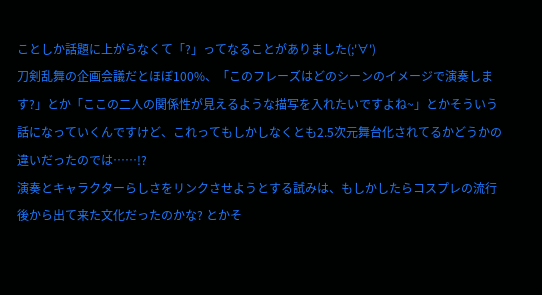ことしか話題に上がらなくて「?」ってなることがありました(;'∀')
刀剣乱舞の企画会議だとほぼ100%、「このフレーズはどのシーンのイメージで演奏します?」とか「ここの二人の関係性が見えるような描写を入れたいですよね~」とかそういう話になっていくんですけど、これってもしかしなくとも2.5次元舞台化されてるかどうかの違いだったのでは……!?
演奏とキャラクターらしさをリンクさせようとする試みは、もしかしたらコスプレの流行後から出て来た文化だったのかな? とかそ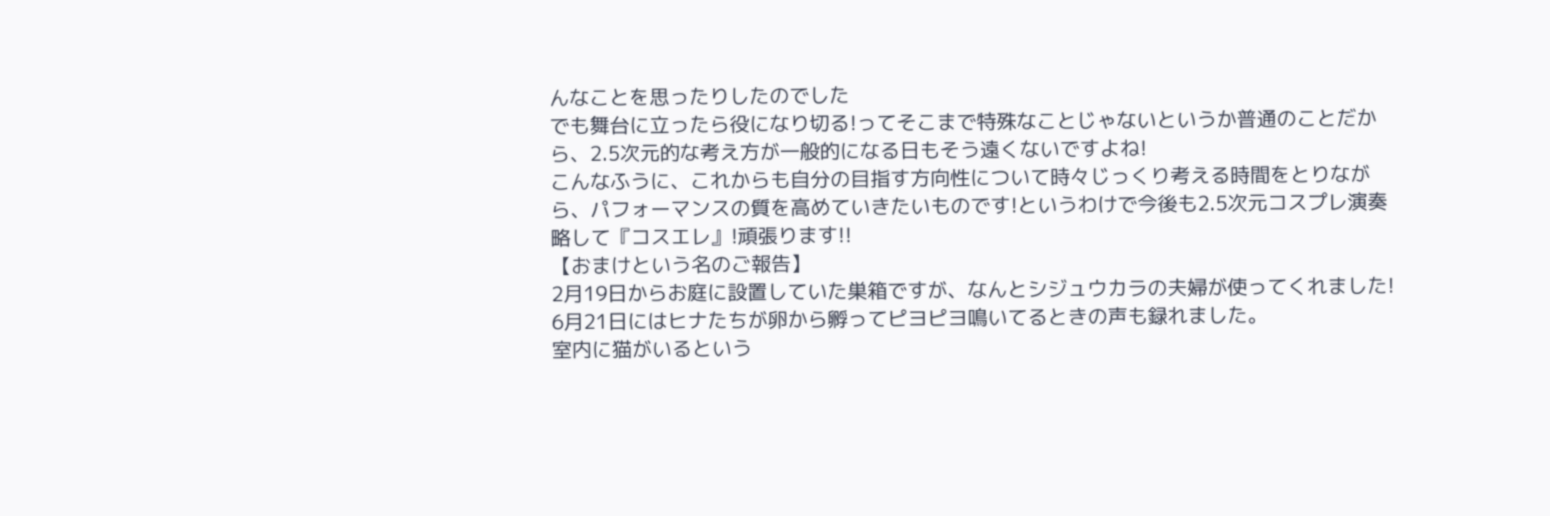んなことを思ったりしたのでした
でも舞台に立ったら役になり切る!ってそこまで特殊なことじゃないというか普通のことだから、2.5次元的な考え方が一般的になる日もそう遠くないですよね!
こんなふうに、これからも自分の目指す方向性について時々じっくり考える時間をとりながら、パフォーマンスの質を高めていきたいものです!というわけで今後も2.5次元コスプレ演奏略して『コスエレ』!頑張ります!!
【おまけという名のご報告】
2月19日からお庭に設置していた巣箱ですが、なんとシジュウカラの夫婦が使ってくれました!
6月21日にはヒナたちが卵から孵ってピヨピヨ鳴いてるときの声も録れました。
室内に猫がいるという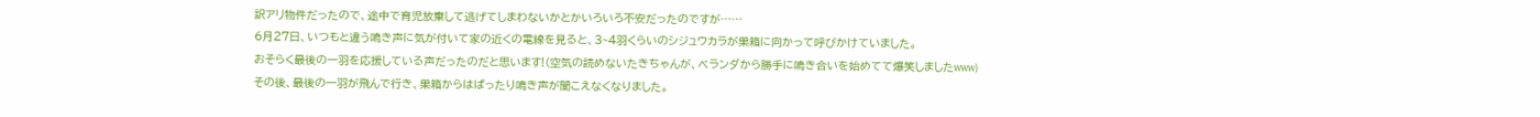訳アリ物件だったので、途中で育児放棄して逃げてしまわないかとかいろいろ不安だったのですが……
6月27日、いつもと違う鳴き声に気が付いて家の近くの電線を見ると、3~4羽くらいのシジュウカラが巣箱に向かって呼びかけていました。
おそらく最後の一羽を応援している声だったのだと思います!(空気の読めないたきちゃんが、ベランダから勝手に鳴き合いを始めてて爆笑しましたwww)
その後、最後の一羽が飛んで行き、巣箱からはぱったり鳴き声が聞こえなくなりました。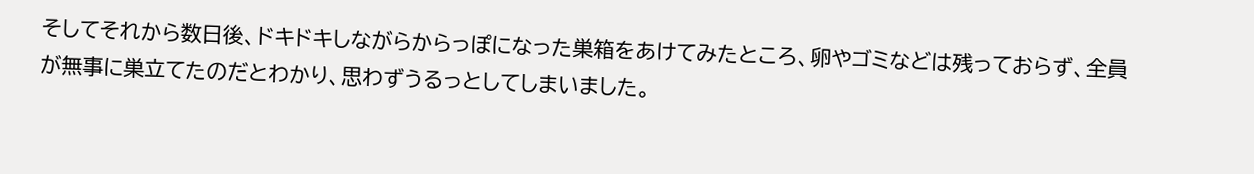そしてそれから数日後、ドキドキしながらからっぽになった巣箱をあけてみたところ、卵やゴミなどは残っておらず、全員が無事に巣立てたのだとわかり、思わずうるっとしてしまいました。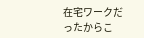在宅ワークだったからこ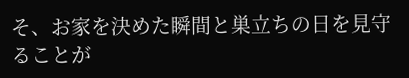そ、お家を決めた瞬間と巣立ちの日を見守ることが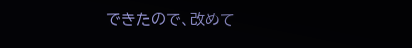できたので、改めて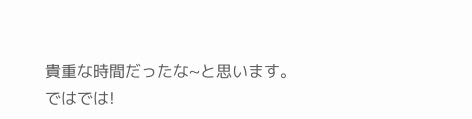貴重な時間だったな~と思います。
ではでは!